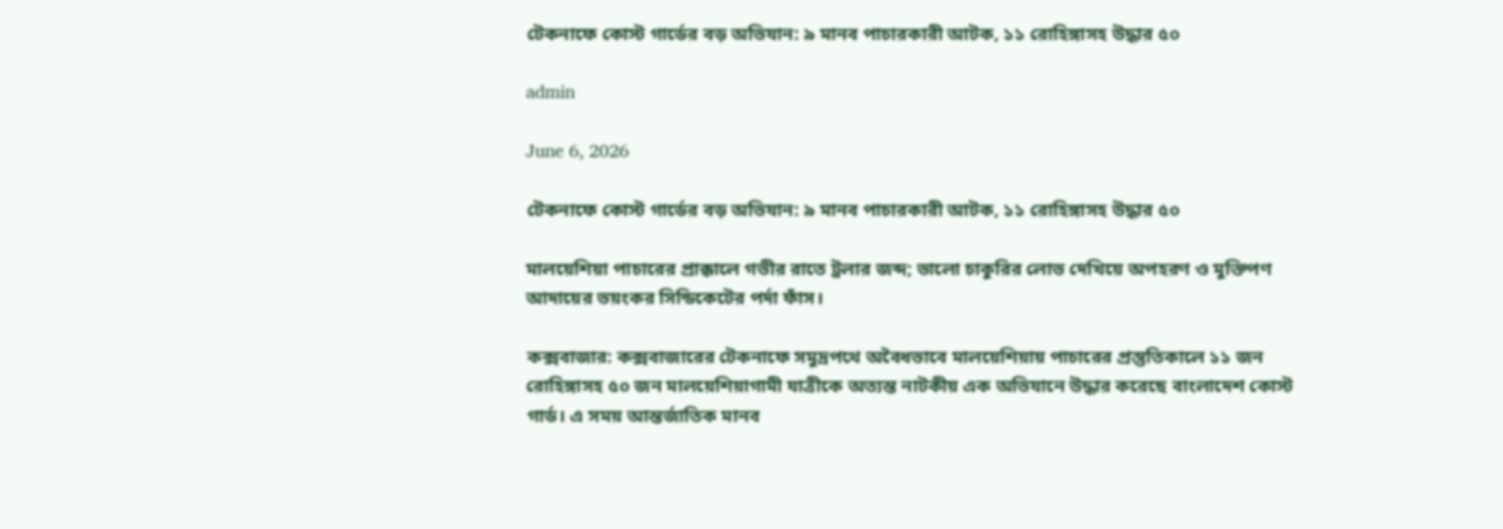টেকনাফে কোস্ট গার্ডের বড় অভিযান: ৯ মানব পাচারকারী আটক, ১১ রোহিঙ্গাসহ উদ্ধার ৫০

admin

June 6, 2026

টেকনাফে কোস্ট গার্ডের বড় অভিযান: ৯ মানব পাচারকারী আটক, ১১ রোহিঙ্গাসহ উদ্ধার ৫০

মালয়েশিয়া পাচারের প্রাক্কালে গভীর রাতে ট্রলার জব্দ; ভালো চাকুরির লোভ দেখিয়ে অপহরণ ও মুক্তিপণ আদায়ের ভয়ংকর সিন্ডিকেটের পর্দা ফাঁস।

কক্সবাজার: কক্সবাজারের টেকনাফে সমুদ্রপথে অবৈধভাবে মালয়েশিয়ায় পাচারের প্রস্তুতিকালে ১১ জন রোহিঙ্গাসহ ৫০ জন মালয়েশিয়াগামী যাত্রীকে অত্যন্ত নাটকীয় এক অভিযানে উদ্ধার করেছে বাংলাদেশ কোস্ট গার্ড। এ সময় আন্তর্জাতিক মানব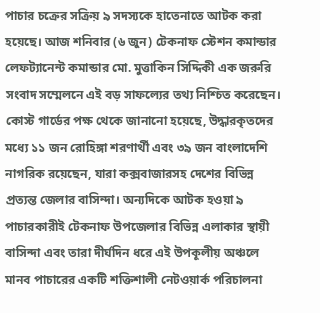পাচার চক্রের সক্রিয় ৯ সদস্যকে হাতেনাতে আটক করা হয়েছে। আজ শনিবার (৬ জুন) টেকনাফ স্টেশন কমান্ডার লেফট্যানেন্ট কমান্ডার মো. মুত্তাকিন সিদ্দিকী এক জরুরি সংবাদ সম্মেলনে এই বড় সাফল্যের তথ্য নিশ্চিত করেছেন। কোস্ট গার্ডের পক্ষ থেকে জানানো হয়েছে, উদ্ধারকৃতদের মধ্যে ১১ জন রোহিঙ্গা শরণার্থী এবং ৩৯ জন বাংলাদেশি নাগরিক রয়েছেন, যারা কক্সবাজারসহ দেশের বিভিন্ন প্রত্যন্ত জেলার বাসিন্দা। অন্যদিকে আটক হওয়া ৯ পাচারকারীই টেকনাফ উপজেলার বিভিন্ন এলাকার স্থায়ী বাসিন্দা এবং তারা দীর্ঘদিন ধরে এই উপকূলীয় অঞ্চলে মানব পাচারের একটি শক্তিশালী নেটওয়ার্ক পরিচালনা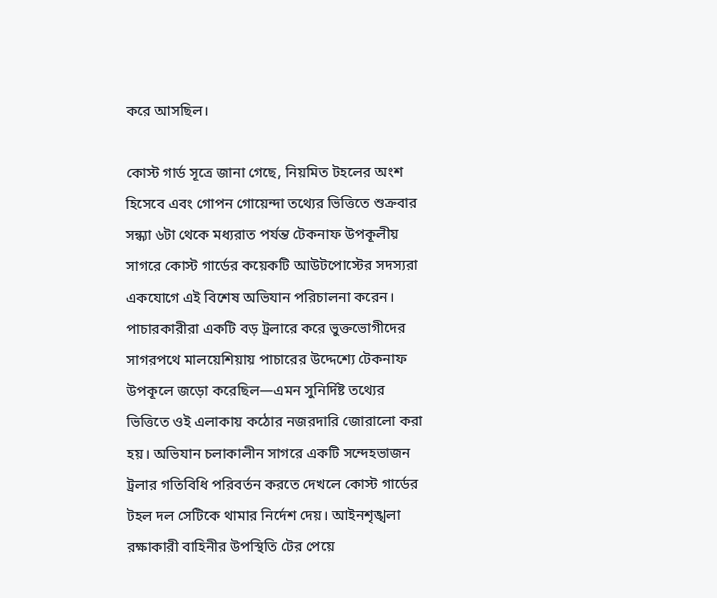করে আসছিল।

কোস্ট গার্ড সূত্রে জানা গেছে, নিয়মিত টহলের অংশ হিসেবে এবং গোপন গোয়েন্দা তথ্যের ভিত্তিতে শুক্রবার সন্ধ্যা ৬টা থেকে মধ্যরাত পর্যন্ত টেকনাফ উপকূলীয় সাগরে কোস্ট গার্ডের কয়েকটি আউটপোস্টের সদস্যরা একযোগে এই বিশেষ অভিযান পরিচালনা করেন। পাচারকারীরা একটি বড় ট্রলারে করে ভুক্তভোগীদের সাগরপথে মালয়েশিয়ায় পাচারের উদ্দেশ্যে টেকনাফ উপকূলে জড়ো করেছিল—এমন সুনির্দিষ্ট তথ্যের ভিত্তিতে ওই এলাকায় কঠোর নজরদারি জোরালো করা হয়। অভিযান চলাকালীন সাগরে একটি সন্দেহভাজন ট্রলার গতিবিধি পরিবর্তন করতে দেখলে কোস্ট গার্ডের টহল দল সেটিকে থামার নির্দেশ দেয়। আইনশৃঙ্খলা রক্ষাকারী বাহিনীর উপস্থিতি টের পেয়ে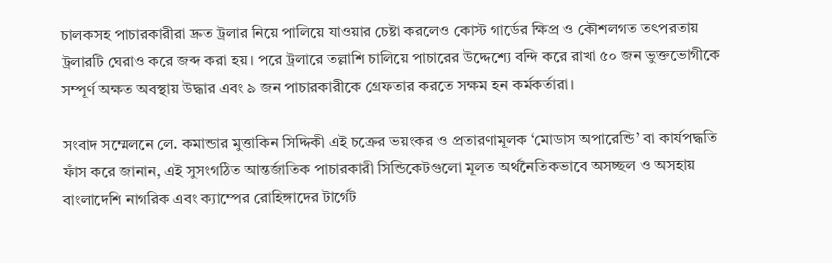চালকসহ পাচারকারীরা দ্রুত ট্রলার নিয়ে পালিয়ে যাওয়ার চেষ্টা করলেও কোস্ট গার্ডের ক্ষিপ্র ও কৌশলগত তৎপরতায় ট্রলারটি ঘেরাও করে জব্দ করা হয়। পরে ট্রলারে তল্লাশি চালিয়ে পাচারের উদ্দেশ্যে বন্দি করে রাখা ৫০ জন ভুক্তভোগীকে সম্পূর্ণ অক্ষত অবস্থায় উদ্ধার এবং ৯ জন পাচারকারীকে গ্রেফতার করতে সক্ষম হন কর্মকর্তারা।

সংবাদ সম্মেলনে লে. কমান্ডার মুত্তাকিন সিদ্দিকী এই চক্রের ভয়ংকর ও প্রতারণামূলক ‘মোডাস অপারেন্ডি’ বা কার্যপদ্ধতি ফাঁস করে জানান, এই সুসংগঠিত আন্তর্জাতিক পাচারকারী সিন্ডিকেটগুলো মূলত অর্থনৈতিকভাবে অসচ্ছল ও অসহায় বাংলাদেশি নাগরিক এবং ক্যাম্পের রোহিঙ্গাদের টার্গেট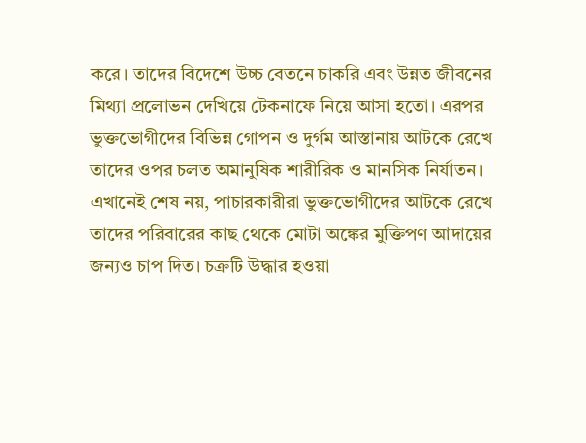করে। তাদের বিদেশে উচ্চ বেতনে চাকরি এবং উন্নত জীবনের মিথ্যা প্রলোভন দেখিয়ে টেকনাফে নিয়ে আসা হতো। এরপর ভুক্তভোগীদের বিভিন্ন গোপন ও দুর্গম আস্তানায় আটকে রেখে তাদের ওপর চলত অমানুষিক শারীরিক ও মানসিক নির্যাতন। এখানেই শেষ নয়, পাচারকারীরা ভুক্তভোগীদের আটকে রেখে তাদের পরিবারের কাছ থেকে মোটা অঙ্কের মুক্তিপণ আদায়ের জন্যও চাপ দিত। চক্রটি উদ্ধার হওয়া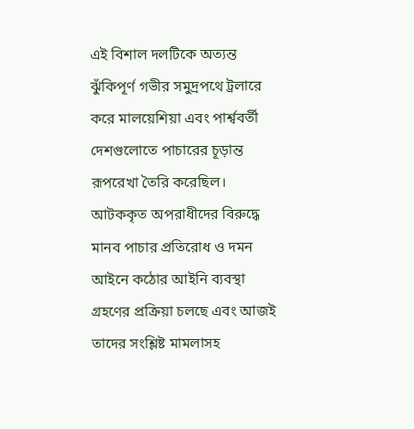এই বিশাল দলটিকে অত্যন্ত ঝুঁকিপূর্ণ গভীর সমুদ্রপথে ট্রলারে করে মালয়েশিয়া এবং পার্শ্ববর্তী দেশগুলোতে পাচারের চূড়ান্ত রূপরেখা তৈরি করেছিল। আটককৃত অপরাধীদের বিরুদ্ধে মানব পাচার প্রতিরোধ ও দমন আইনে কঠোর আইনি ব্যবস্থা গ্রহণের প্রক্রিয়া চলছে এবং আজই তাদের সংশ্লিষ্ট মামলাসহ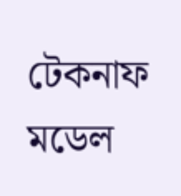টেকনাফ মডেল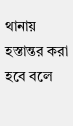থানায় হস্তান্তর করা হবে বলে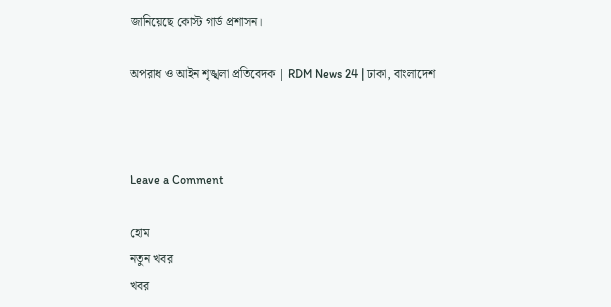জানিয়েছে কোস্ট গার্ড প্রশাসন।

অপরাধ ও আইন শৃঙ্খলা প্রতিবেদক | RDM News 24 | ঢাকা, বাংলাদেশ



Leave a Comment

হোম
নতুন খবর
খবর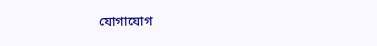যোগাযোগ